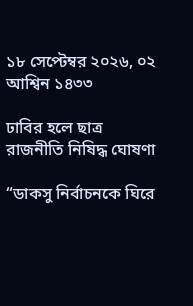১৮ সেপ্টেম্বর ২০২৬, ০২ আশ্বিন ১৪৩৩

ঢাবির হলে ছাত্র রাজনীতি নিষিদ্ধ ঘোষণা

“ডাকসু নির্বাচনকে ঘিরে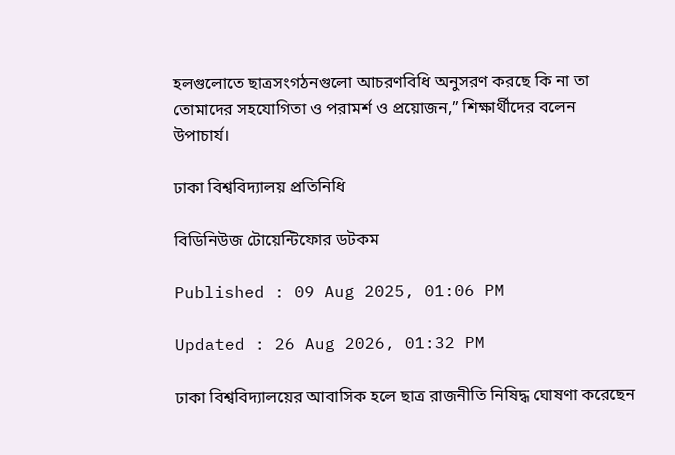হলগুলোতে ছাত্রসংগঠনগুলো আচরণবিধি অনুসরণ করছে কি না তা তোমাদের সহযোগিতা ও পরামর্শ ও প্রয়োজন,” শিক্ষার্থীদের বলেন উপাচার্য।

ঢাকা বিশ্ববিদ্যালয় প্রতিনিধি

বিডিনিউজ টোয়েন্টিফোর ডটকম

Published : 09 Aug 2025, 01:06 PM

Updated : 26 Aug 2026, 01:32 PM

ঢাকা বিশ্ববিদ্যালয়ের আবাসিক হলে ছাত্র রাজনীতি নিষিদ্ধ ঘোষণা করেছেন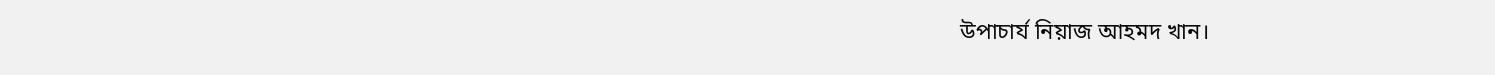উপাচার্য নিয়াজ আহমদ খান।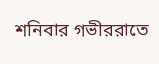শনিবার গভীররাতে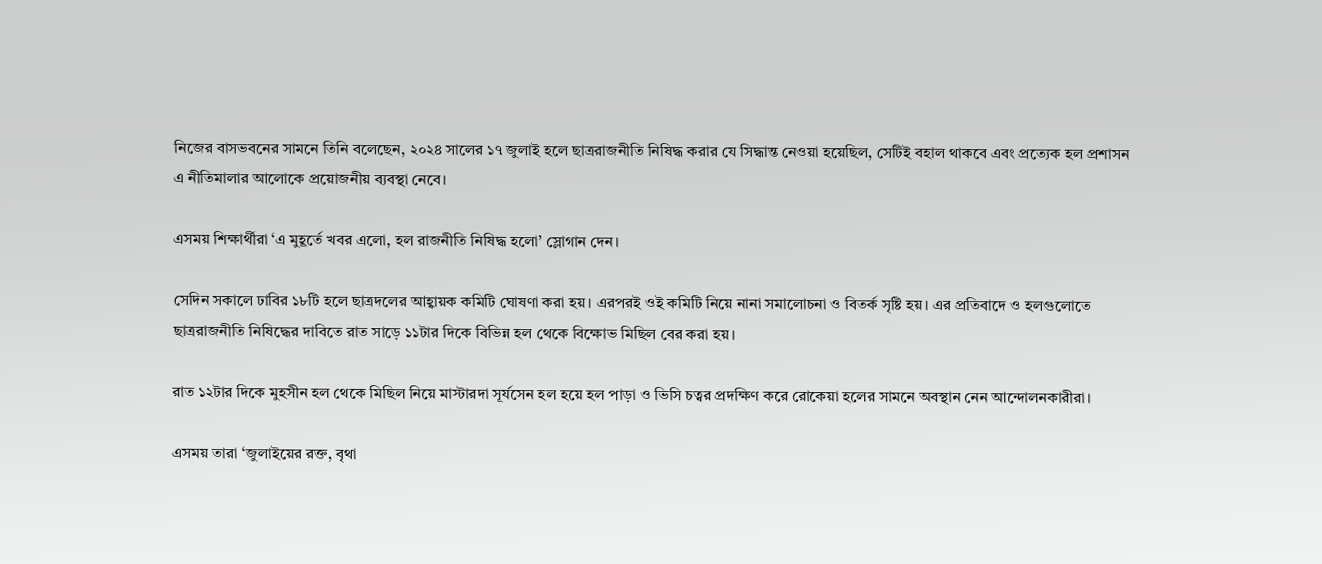নিজের বাসভবনের সামনে তিনি বলেছেন, ২০২৪ সালের ১৭ জুলাই হলে ছাত্ররাজনীতি নিষিদ্ধ করার যে সিদ্ধান্ত নেওয়া হয়েছিল, সেটিই বহাল থাকবে এবং প্রত্যেক হল প্রশাসন এ নীতিমালার আলোকে প্রয়োজনীয় ব্যবস্থা নেবে।

এসময় শিক্ষার্থীরা ‘এ মুহূর্তে খবর এলো, হল রাজনীতি নিষিদ্ধ হলো’ স্লোগান দেন।

সেদিন সকালে ঢাবির ১৮টি হলে ছাত্রদলের আহ্বায়ক কমিটি ঘোষণা করা হয়। এরপরই ওই কমিটি নিয়ে নানা সমালোচনা ও বিতর্ক সৃষ্টি হয়। এর প্রতিবাদে ও হলগুলোতে ছাত্ররাজনীতি নিষিদ্ধের দাবিতে রাত সাড়ে ১১টার দিকে বিভিন্ন হল থেকে বিক্ষোভ মিছিল বের করা হয়।

রাত ১২টার দিকে মুহসীন হল থেকে মিছিল নিয়ে মাস্টারদা সূর্যসেন হল হয়ে হল পাড়া ও ভিসি চত্বর প্রদক্ষিণ করে রোকেয়া হলের সামনে অবস্থান নেন আন্দোলনকারীরা।

এসময় তারা ‘জুলাইয়ের রক্ত, বৃথা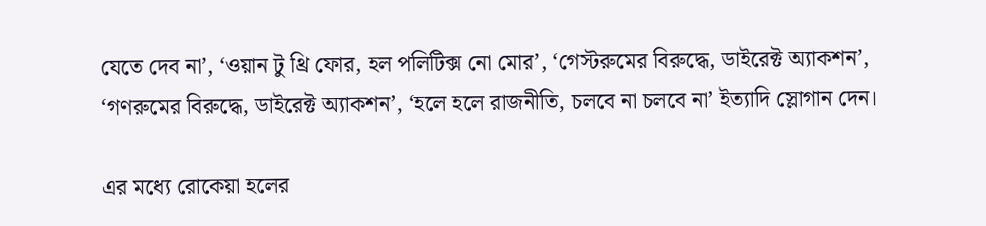যেতে দেব না’, ‘ওয়ান টু থ্রি ফোর, হল পলিটিক্স নো মোর’, ‘গেস্টরুমের বিরুদ্ধে, ডাইরেক্ট অ্যাকশন’, ‘গণরুমের বিরুদ্ধে, ডাইরেক্ট অ্যাকশন’, ‘হলে হলে রাজনীতি, চলবে না চলবে না’ ইত্যাদি স্লোগান দেন।

এর মধ্যে রোকেয়া হলের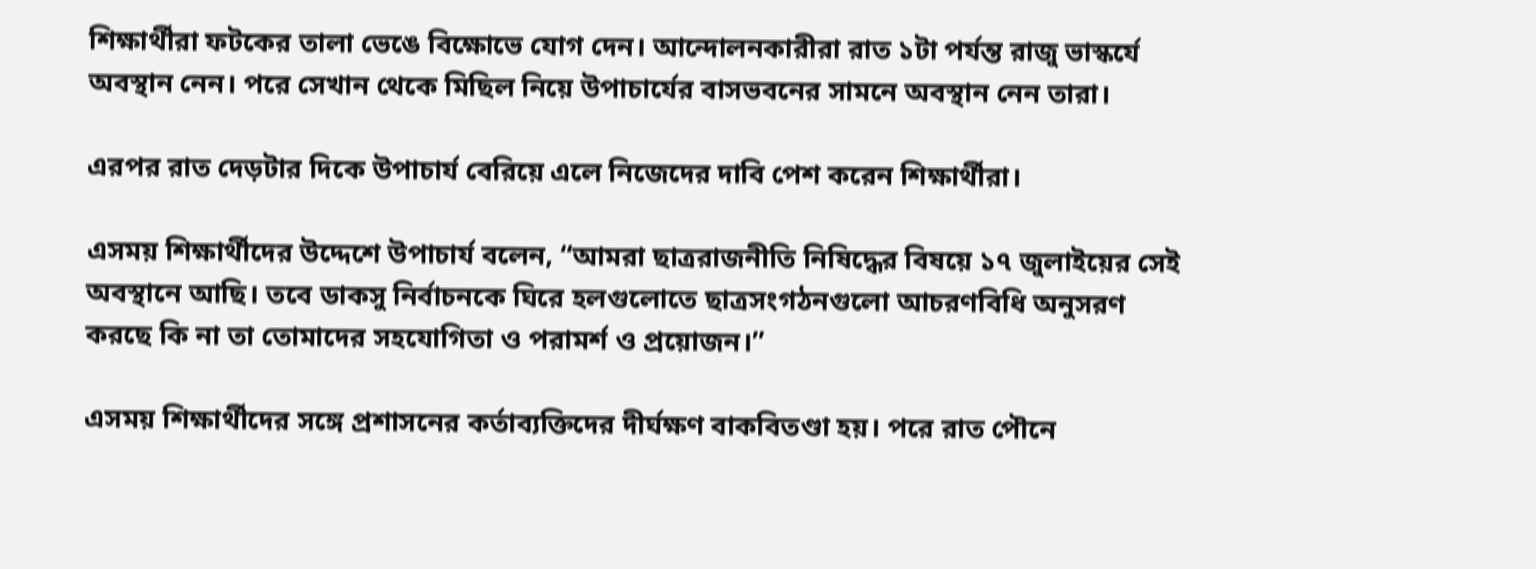শিক্ষার্থীরা ফটকের তালা ভেঙে বিক্ষোভে যোগ দেন। আন্দোলনকারীরা রাত ১টা পর্যন্ত রাজু ভাস্কর্যে অবস্থান নেন। পরে সেখান থেকে মিছিল নিয়ে উপাচার্যের বাসভবনের সামনে অবস্থান নেন তারা।

এরপর রাত দেড়টার দিকে উপাচার্য বেরিয়ে এলে নিজেদের দাবি পেশ করেন শিক্ষার্থীরা।

এসময় শিক্ষার্থীদের উদ্দেশে উপাচার্য বলেন, “আমরা ছাত্ররাজনীতি নিষিদ্ধের বিষয়ে ১৭ জুলাইয়ের সেই অবস্থানে আছি। তবে ডাকসু নির্বাচনকে ঘিরে হলগুলোতে ছাত্রসংগঠনগুলো আচরণবিধি অনুসরণ করছে কি না তা তোমাদের সহযোগিতা ও পরামর্শ ও প্রয়োজন।”

এসময় শিক্ষার্থীদের সঙ্গে প্রশাসনের কর্তাব্যক্তিদের দীর্ঘক্ষণ বাকবিতণ্ডা হয়। পরে রাত পৌনে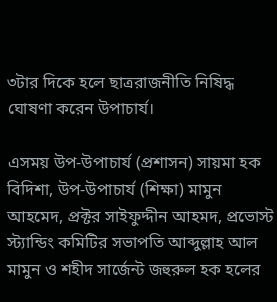৩টার দিকে হলে ছাত্ররাজনীতি নিষিদ্ধ ঘোষণা করেন উপাচার্য।

এসময় উপ-উপাচার্য (প্রশাসন) সায়মা হক বিদিশা, উপ-উপাচার্য (শিক্ষা) মামুন আহমেদ, প্রক্টর সাইফুদ্দীন আহমদ, প্রভোস্ট স্ট্যান্ডিং কমিটির সভাপতি আব্দুল্লাহ আল মামুন ও শহীদ সার্জেন্ট জহুরুল হক হলের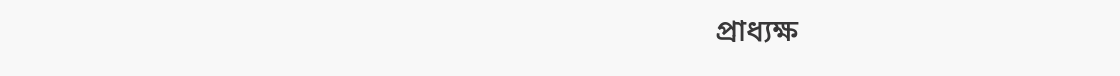প্রাধ্যক্ষ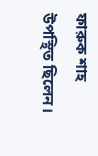ফারুক শাহ উপস্থিত ছিলেন।